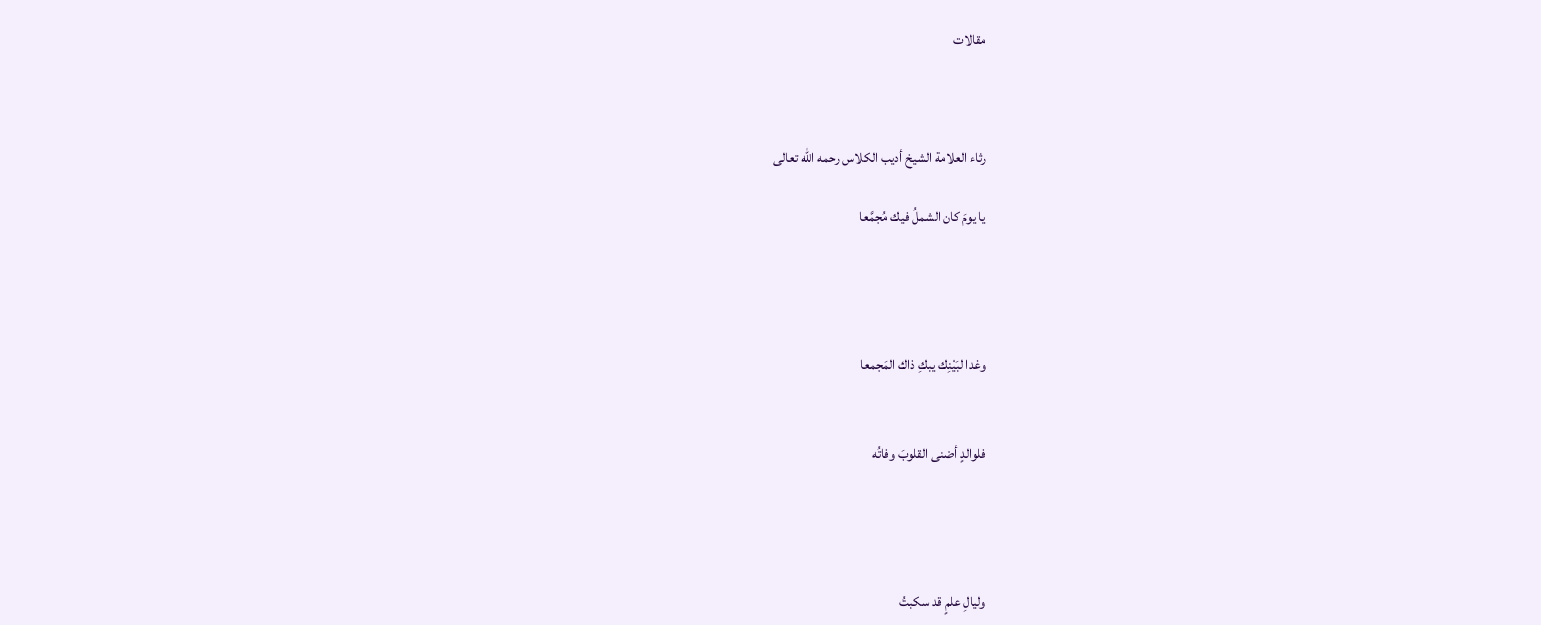مقالات



رثاء العلامة الشيخ أديب الكلاس رحمه الله تعالى

يا يومَ كان الشملُ فيك مُجمَّعا




وغدا لبَيْنِك يبكِ ذاك المَجمعا


فلوالدٍ أضنى القلوبَ وفاتُه




وليالِ علمٍ قد سكبتُ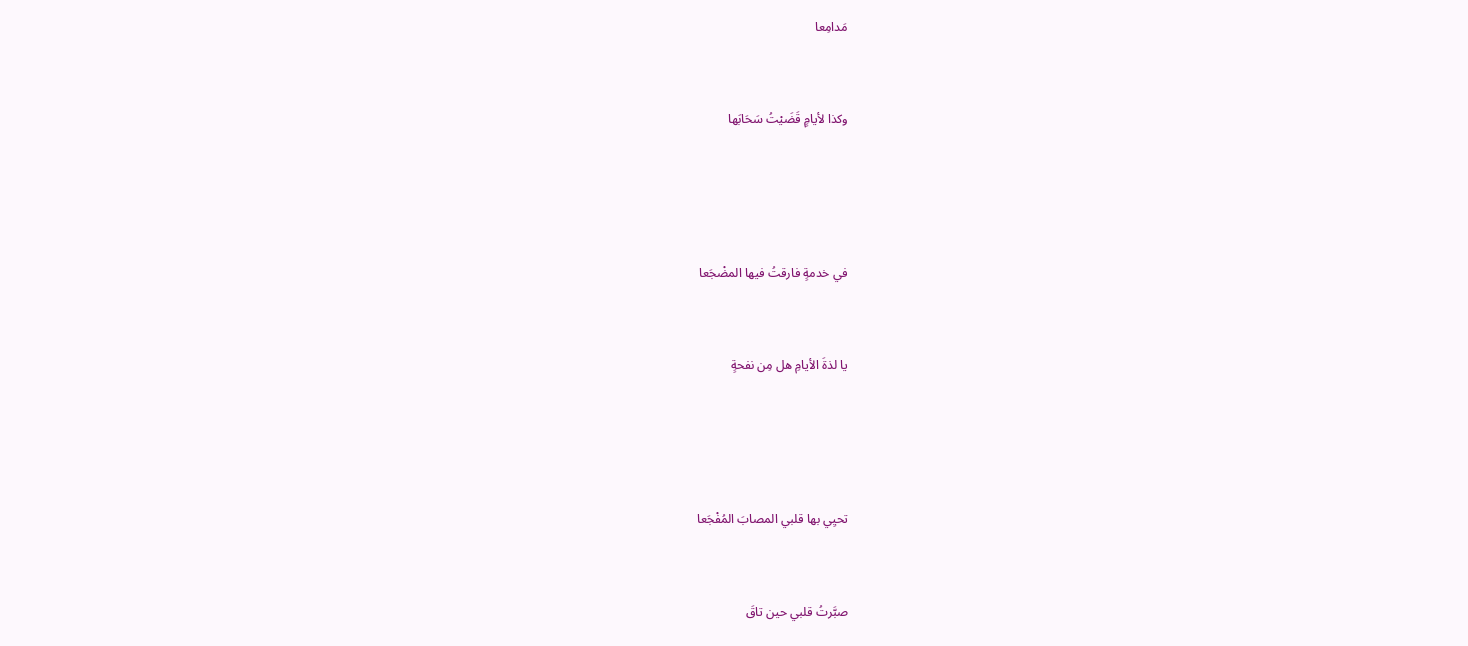مَدامِعا


وكذا لأيامٍ قَضَيْتُ سَحَابَها




في خدمةٍ فارقتُ فيها المضْجَعا


يا لذةَ الأيامِ هل مِن نفحةٍ




تحيِي بها قلبي المصابَ المُفْجَعا


صبَّرتُ قلبي حين تاقَ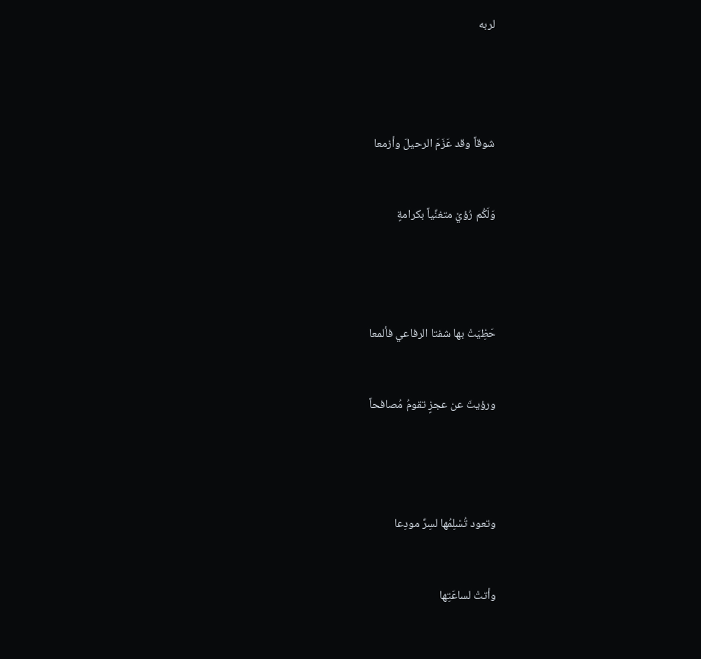لربه




شوقاً وقد عَزَمَ الرحيلَ وأزمعا


وَلَكُم رُؤيْ متغنِّياً بكرامةٍ




حَظِيَتْ بها شفتا الرفاعي فألمعا


ورؤيتَ عن عجزٍ تقومُ مُصافحاً




وتعود تُسْلِمُها لسِرِّ مودِعا


وأتتْ لساعَتِها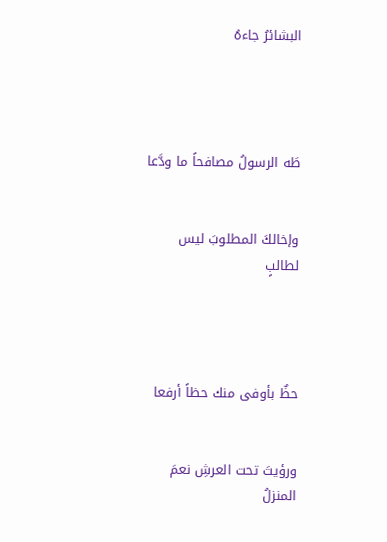البشائرُ جاءهُ




طَه الرسولُ مصافحاً ما ودَّعا


وإخالكَ المطلوبَ ليس لطالبٍ




حظٌ بأوفى منك حظاً أرفعا


ورؤيتَ تحت العرشِ نعمَ المنزلُ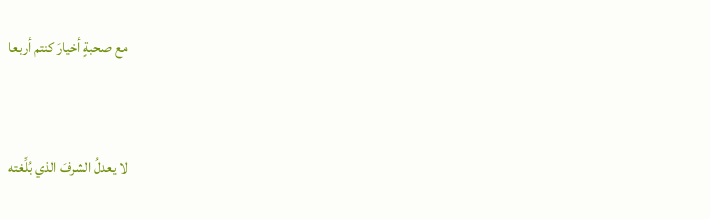مع صحبةٍ أخيارَ كنتم أربعا


لا يعدلُ الشرفَ الذي بُلِّغته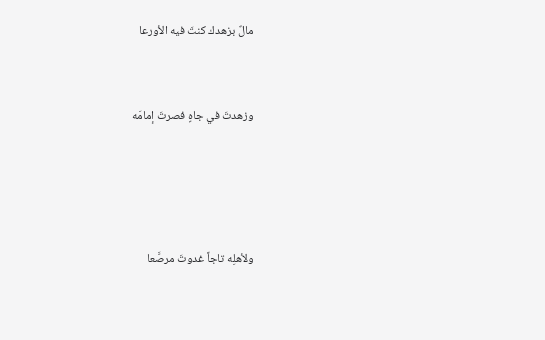مالٌ بزهدك كنتَ فيه الأورعا


وزهدتَ في جاهٍ فصرتَ إمامَه




ولأهلِه تاجاً غدوتَ مرصَّعا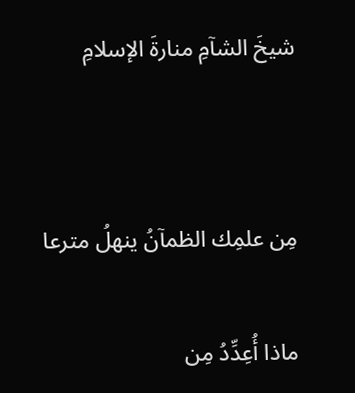شيخَ الشآمِ منارةَ الإسلامِ




مِن علمِك الظمآنُ ينهلُ مترعا


ماذا أُعِدِّدُ مِن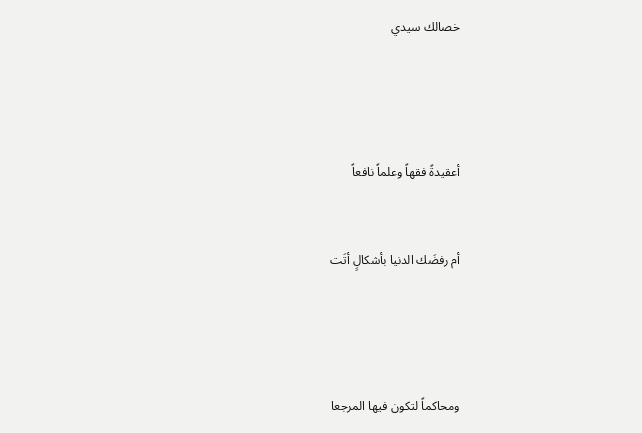خصالك سيدي




أعقيدةً فقهاً وعلماً نافعاً


أم رفضَك الدنيا بأشكالٍ أتَت




ومحاكماً لتكون فيها المرجعا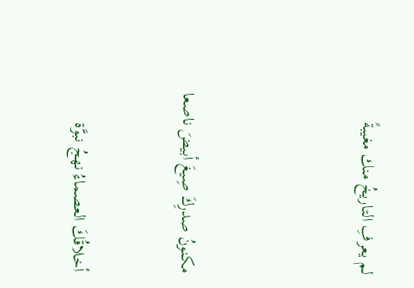لم يعرفِ التاريخُ منك مغيبةً




مكنونُ صدرِكَ صِيغَ أبيضَ ناصعا


أخلاقُكَ العصماءُ نهجُ نبوَّة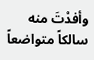وأفدْتَ منه سالكاً متواضعاً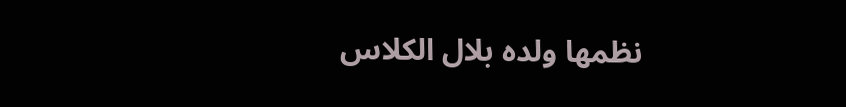نظمها ولده بلال الكلاس